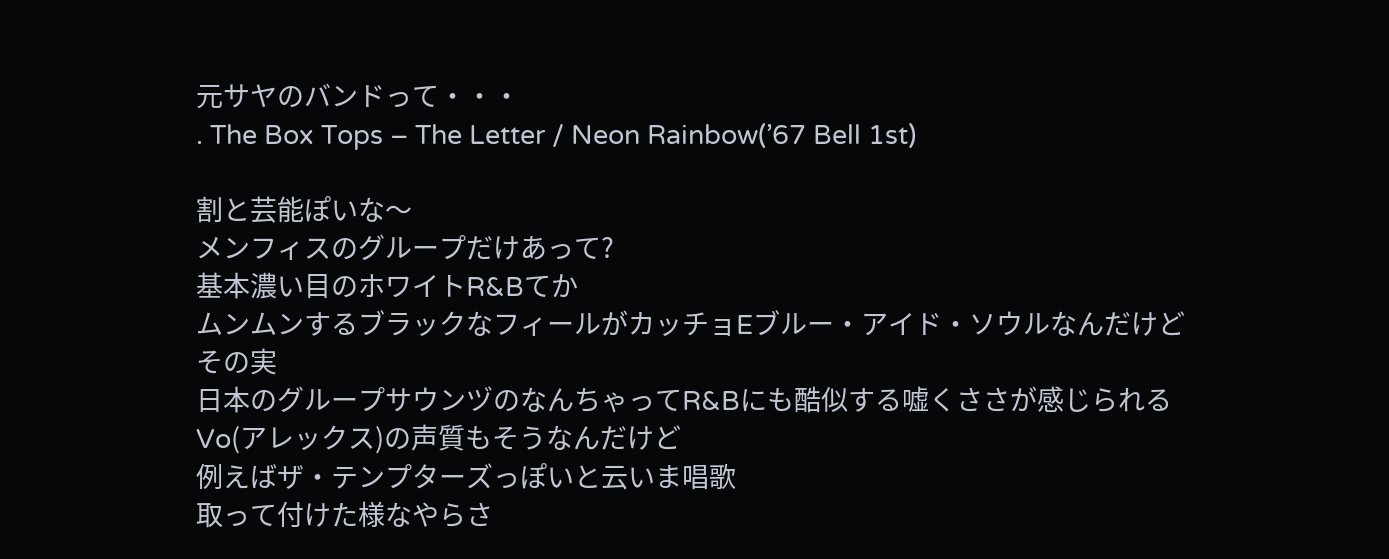元サヤのバンドって・・・
. The Box Tops – The Letter / Neon Rainbow(’67 Bell 1st)

割と芸能ぽいな〜
メンフィスのグループだけあって?
基本濃い目のホワイトR&Bてか
ムンムンするブラックなフィールがカッチョEブルー・アイド・ソウルなんだけど
その実
日本のグループサウンヅのなんちゃってR&Bにも酷似する嘘くささが感じられる
Vo(アレックス)の声質もそうなんだけど
例えばザ・テンプターズっぽいと云いま唱歌
取って付けた様なやらさ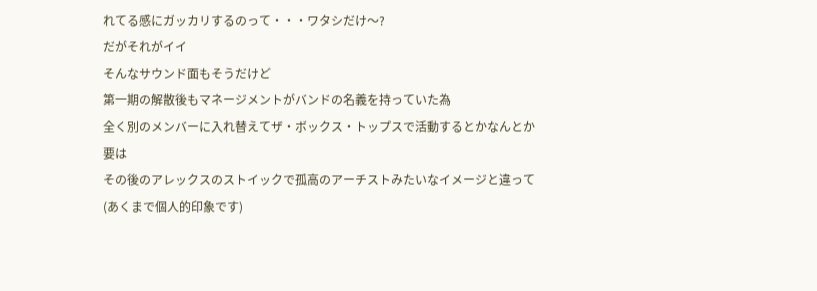れてる感にガッカリするのって・・・ワタシだけ〜?
だがそれがイイ
そんなサウンド面もそうだけど
第一期の解散後もマネージメントがバンドの名義を持っていた為
全く別のメンバーに入れ替えてザ・ボックス・トップスで活動するとかなんとか
要は
その後のアレックスのストイックで孤高のアーチストみたいなイメージと違って
(あくまで個人的印象です)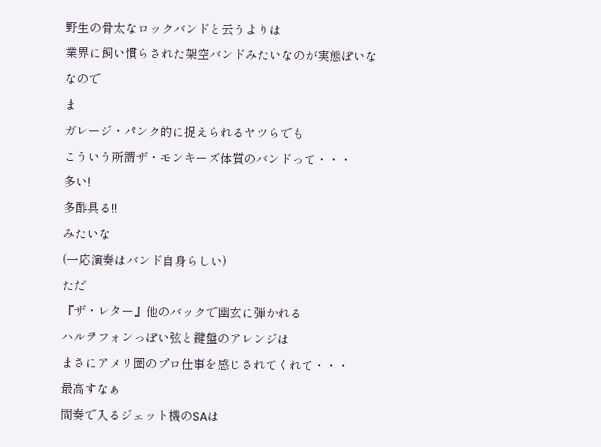野生の骨太なロックバンドと云うよりは
業界に飼い慣らされた架空バンドみたいなのが実態ぽいな
なので
ま
ガレージ・パンク的に捉えられるヤツらでも
こういう所謂ザ・モンキーズ体質のバンドって・・・
多い!
多酢具る!!
みたいな
(一応演奏はバンド自身らしい)
ただ
『ザ・レター』他のバックで幽玄に弾かれる
ハルヲフォンっぽい弦と鍵盤のアレンジは
まさにアメリ圏のプロ仕事を感じされてくれて・・・
最高すなぁ
間奏で入るジェット機のSAは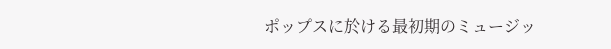ポップスに於ける最初期のミュージッ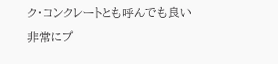ク・コンクレートとも呼んでも良い
非常にプ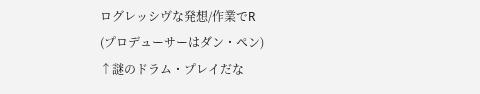ログレッシヴな発想/作業でR
(プロデューサーはダン・ペン)
↑謎のドラム・プレイだな